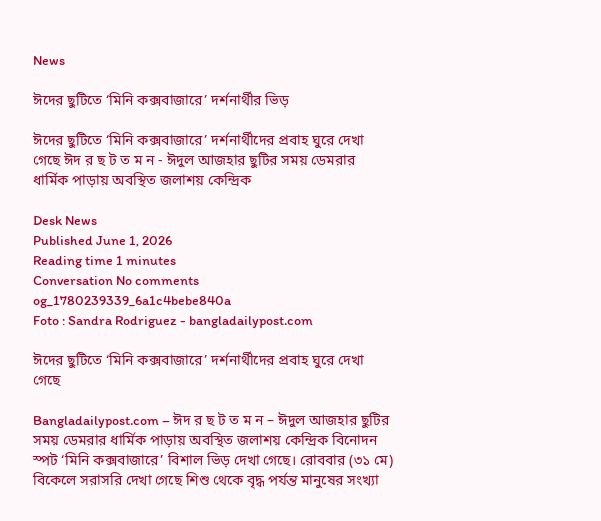News

ঈদের ছুটিতে ‘মিনি কক্সবাজারে’ দর্শনার্থীর ভিড়

ঈদের ছুটিতে ‘মিনি কক্সবাজারে’ দর্শনার্থীদের প্রবাহ ঘুরে দেখা গেছে ঈদ র ছ ট ত ম ন - ঈদুল আজহার ছুটির সময় ডেমরার ধার্মিক পাড়ায় অবস্থিত জলাশয় কেন্দ্রিক

Desk News
Published June 1, 2026
Reading time 1 minutes
Conversation No comments
og_1780239339_6a1c4bebe840a
Foto : Sandra Rodriguez - bangladailypost.com

ঈদের ছুটিতে ‘মিনি কক্সবাজারে’ দর্শনার্থীদের প্রবাহ ঘুরে দেখা গেছে

Bangladailypost.com – ঈদ র ছ ট ত ম ন – ঈদুল আজহার ছুটির সময় ডেমরার ধার্মিক পাড়ায় অবস্থিত জলাশয় কেন্দ্রিক বিনোদন স্পট ‘মিনি কক্সবাজারে’ বিশাল ভিড় দেখা গেছে। রোববার (৩১ মে) বিকেলে সরাসরি দেখা গেছে শিশু থেকে বৃদ্ধ পর্যন্ত মানুষের সংখ্যা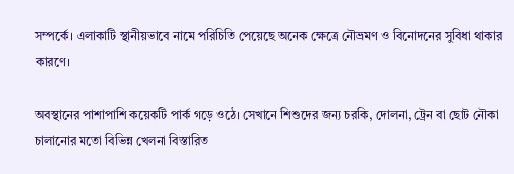সম্পর্কে। এলাকাটি স্থানীয়ভাবে নামে পরিচিতি পেয়েছে অনেক ক্ষেত্রে নৌভ্রমণ ও বিনোদনের সুবিধা থাকার কারণে।

অবস্থানের পাশাপাশি কয়েকটি পার্ক গড়ে ওঠে। সেখানে শিশুদের জন্য চরকি, দোলনা, ট্রেন বা ছোট নৌকা চালানোর মতো বিভিন্ন খেলনা বিস্তারিত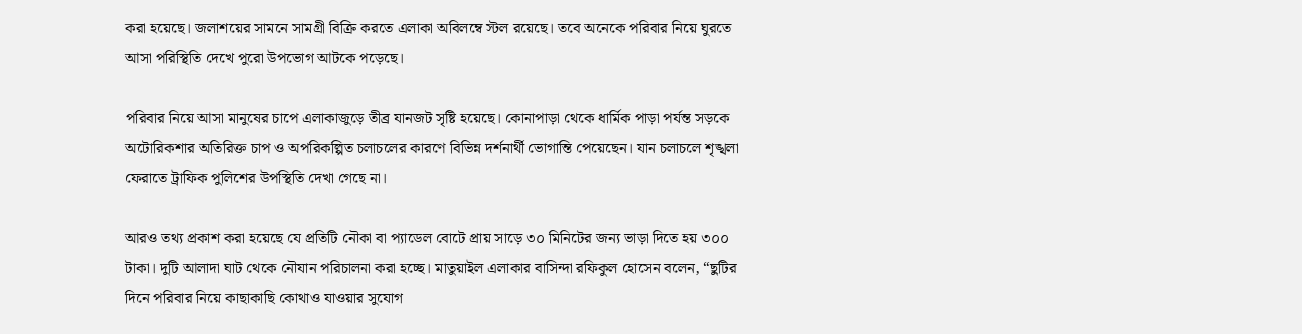করা হয়েছে। জলাশয়ের সামনে সামগ্রী বিক্রি করতে এলাকা অবিলম্বে স্টল রয়েছে। তবে অনেকে পরিবার নিয়ে ঘুরতে আসা পরিস্থিতি দেখে পুরো উপভোগ আটকে পড়েছে।

পরিবার নিয়ে আসা মানুষের চাপে এলাকাজুড়ে তীব্র যানজট সৃষ্টি হয়েছে। কোনাপাড়া থেকে ধার্মিক পাড়া পর্যন্ত সড়কে অটোরিকশার অতিরিক্ত চাপ ও অপরিকল্পিত চলাচলের কারণে বিভিন্ন দর্শনার্থী ভোগান্তি পেয়েছেন। যান চলাচলে শৃঙ্খলা ফেরাতে ট্রাফিক পুলিশের উপস্থিতি দেখা গেছে না।

আরও তথ্য প্রকাশ করা হয়েছে যে প্রতিটি নৌকা বা প্যাডেল বোটে প্রায় সাড়ে ৩০ মিনিটের জন্য ভাড়া দিতে হয় ৩০০ টাকা। দুটি আলাদা ঘাট থেকে নৌযান পরিচালনা করা হচ্ছে। মাতুয়াইল এলাকার বাসিন্দা রফিকুল হোসেন বলেন, “ছুটির দিনে পরিবার নিয়ে কাছাকাছি কোথাও যাওয়ার সুযোগ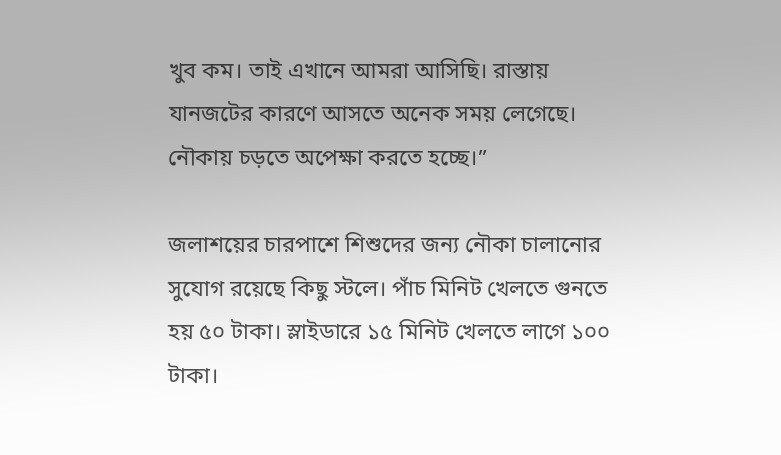খুব কম। তাই এখানে আমরা আসিছি। রাস্তায় যানজটের কারণে আসতে অনেক সময় লেগেছে। নৌকায় চড়তে অপেক্ষা করতে হচ্ছে।”

জলাশয়ের চারপাশে শিশুদের জন্য নৌকা চালানোর সুযোগ রয়েছে কিছু স্টলে। পাঁচ মিনিট খেলতে গুনতে হয় ৫০ টাকা। স্লাইডারে ১৫ মিনিট খেলতে লাগে ১০০ টাকা।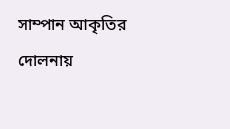সাম্পান আকৃতির দোলনায়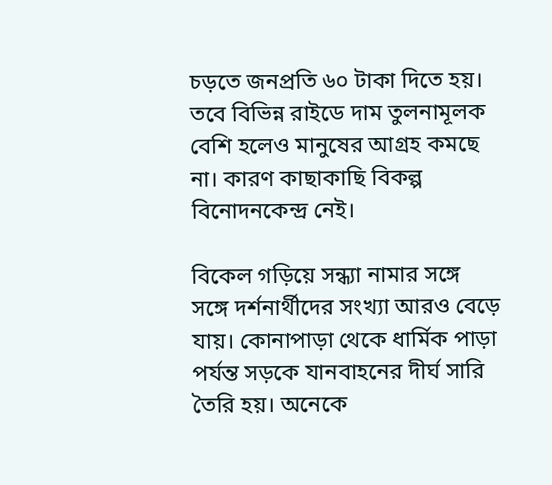চড়তে জনপ্রতি ৬০ টাকা দিতে হয়। তবে বিভিন্ন রাইডে দাম তুলনামূলক বেশি হলেও মানুষের আগ্রহ কমছে না। কারণ কাছাকাছি বিকল্প বিনোদনকেন্দ্র নেই।

বিকেল গড়িয়ে সন্ধ্যা নামার সঙ্গে সঙ্গে দর্শনার্থীদের সংখ্যা আরও বেড়ে যায়। কোনাপাড়া থেকে ধার্মিক পাড়া পর্যন্ত সড়কে যানবাহনের দীর্ঘ সারি তৈরি হয়। অনেকে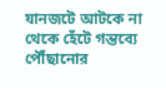যানজটে আটকে না থেকে হেঁটে গন্তব্যে পৌঁছানোর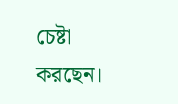চেষ্টা করছেন।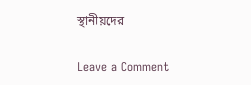স্থানীয়দের

Leave a Comment